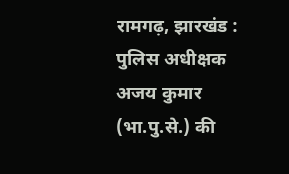रामगढ़, झारखंड : पुलिस अधीक्षक अजय कुमार (भा.पु.से.) की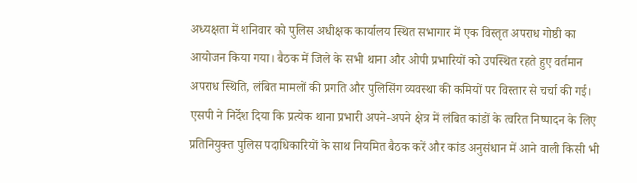अध्यक्षता में शनिवार को पुलिस अधीक्षक कार्यालय स्थित सभागार में एक विस्तृत अपराध गोष्ठी का आयोजन किया गया। बैठक में जिले के सभी थाना और ओपी प्रभारियों को उपस्थित रहते हुए वर्तमान अपराध स्थिति, लंबित मामलों की प्रगति और पुलिसिंग व्यवस्था की कमियों पर विस्तार से चर्चा की गई। एसपी ने निर्देश दिया कि प्रत्येक थाना प्रभारी अपने-अपने क्षेत्र में लंबित कांडों के त्वरित निष्पादन के लिए प्रतिनियुक्त पुलिस पदाधिकारियों के साथ नियमित बैठक करें और कांड अनुसंधान में आने वाली किसी भी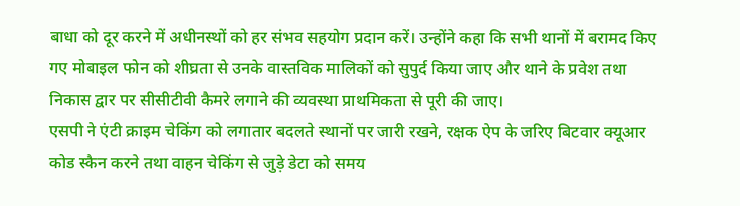बाधा को दूर करने में अधीनस्थों को हर संभव सहयोग प्रदान करें। उन्होंने कहा कि सभी थानों में बरामद किए गए मोबाइल फोन को शीघ्रता से उनके वास्तविक मालिकों को सुपुर्द किया जाए और थाने के प्रवेश तथा निकास द्वार पर सीसीटीवी कैमरे लगाने की व्यवस्था प्राथमिकता से पूरी की जाए।
एसपी ने एंटी क्राइम चेकिंग को लगातार बदलते स्थानों पर जारी रखने, रक्षक ऐप के जरिए बिटवार क्यूआर कोड स्कैन करने तथा वाहन चेकिंग से जुड़े डेटा को समय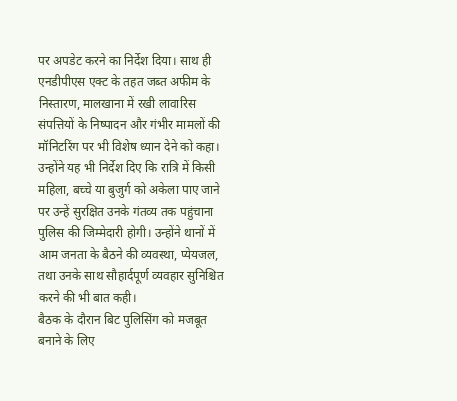पर अपडेट करने का निर्देश दिया। साथ ही एनडीपीएस एक्ट के तहत जब्त अफीम के निस्तारण, मालखाना में रखी लावारिस संपत्तियों के निष्पादन और गंभीर मामलों की मॉनिटरिंग पर भी विशेष ध्यान देने को कहा। उन्होंने यह भी निर्देश दिए कि रात्रि में किसी महिला, बच्चे या बुजुर्ग को अकेला पाए जाने पर उन्हें सुरक्षित उनके गंतव्य तक पहुंचाना पुलिस की जिम्मेदारी होगी। उन्होंने थानों में आम जनता के बैठने की व्यवस्था, प्येयजल, तथा उनके साथ सौहार्दपूर्ण व्यवहार सुनिश्चित करने की भी बात कही।
बैठक के दौरान बिट पुलिसिंग को मजबूत बनाने के लिए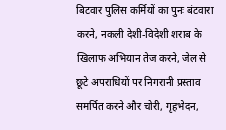बिटवार पुलिस कर्मियों का पुनः बंटवारा करने, नकली देशी-विदेशी शराब के खिलाफ अभियान तेज करने, जेल से छूटे अपराधियों पर निगरानी प्रस्ताव समर्पित करने और चोरी, गृहभेदन,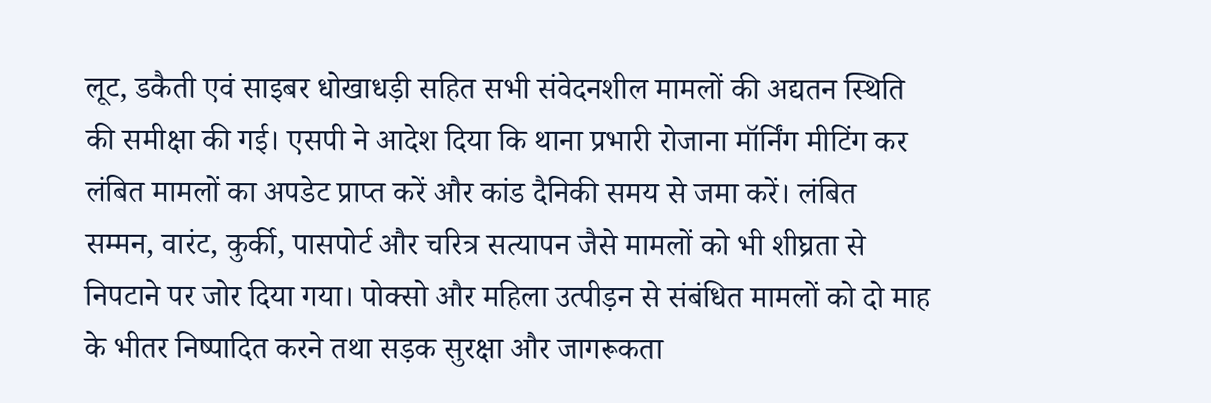लूट, डकैती एवं साइबर धोखाधड़ी सहित सभी संवेदनशील मामलों की अद्यतन स्थिति की समीक्षा की गई। एसपी ने आदेश दिया कि थाना प्रभारी रोजाना मॉर्निंग मीटिंग कर लंबित मामलों का अपडेट प्राप्त करें और कांड दैनिकी समय से जमा करें। लंबित सम्मन, वारंट, कुर्की, पासपोर्ट और चरित्र सत्यापन जैसे मामलों को भी शीघ्रता से निपटाने पर जोर दिया गया। पोक्सो और महिला उत्पीड़न से संबंधित मामलों को दो माह के भीतर निष्पादित करने तथा सड़क सुरक्षा और जागरूकता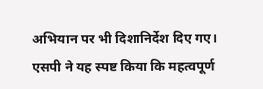अभियान पर भी दिशानिर्देश दिए गए।
एसपी ने यह स्पष्ट किया कि महत्वपूर्ण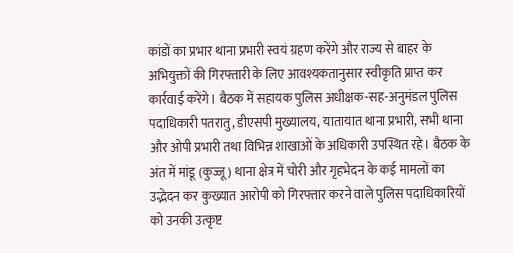कांडों का प्रभार थाना प्रभारी स्वयं ग्रहण करेंगे और राज्य से बाहर के अभियुक्तों की गिरफ्तारी के लिए आवश्यकतानुसार स्वीकृति प्राप्त कर कार्रवाई करेंगे। बैठक में सहायक पुलिस अधीक्षक-सह-अनुमंडल पुलिस पदाधिकारी पतरातु, डीएसपी मुख्यालय, यातायात थाना प्रभारी, सभी थाना और ओपी प्रभारी तथा विभिन्न शाखाओं के अधिकारी उपस्थित रहे। बैठक के अंत में मांडू (कुज्जू) थाना क्षेत्र में चोरी और गृहभेदन के कई मामलों का उद्भेदन कर कुख्यात आरोपी को गिरफ्तार करने वाले पुलिस पदाधिकारियों को उनकी उत्कृष्ट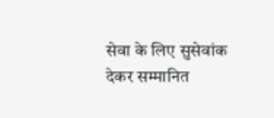सेवा के लिए सुसेवांक देकर सम्मानित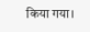किया गया।